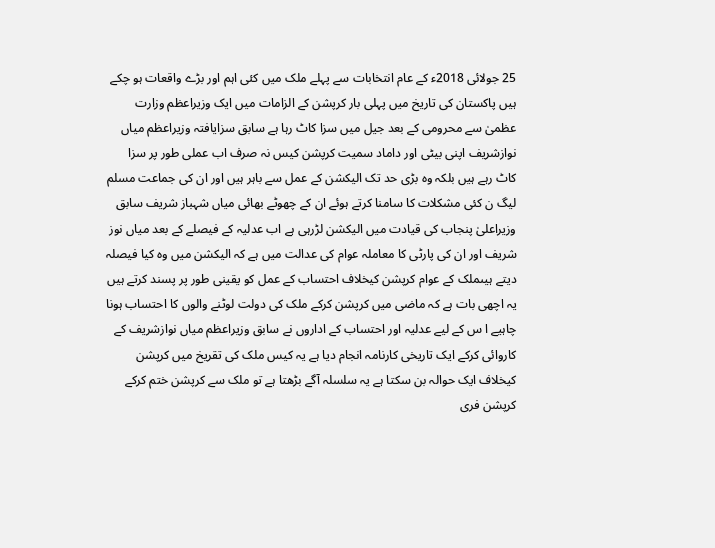25 جولائی 2018ء کے عام انتخابات سے پہلے ملک میں کئی اہم اور بڑے واقعات ہو چکے ہیں پاکستان کی تاریخ میں پہلی بار کرپشن کے الزامات میں ایک وزیراعظم وزارت عظمیٰ سے محرومی کے بعد جیل میں سزا کاٹ رہا ہے سابق سزایافتہ وزیراعظم میاں نوازشریف اپنی بیٹی اور داماد سمیت کرپشن کیس نہ صرف اب عملی طور پر سزا کاٹ رہے ہیں بلکہ وہ بڑی حد تک الیکشن کے عمل سے باہر ہیں اور ان کی جماعت مسلم لیگ ن کئی مشکلات کا سامنا کرتے ہوئے ان کے چھوٹے بھائی میاں شہباز شریف سابق وزیراعلیٰ پنجاب کی قیادت میں الیکشن لڑرہی ہے اب عدلیہ کے فیصلے کے بعد میاں نوز شریف اور ان کی پارٹی کا معاملہ عوام کی عدالت میں ہے کہ الیکشن میں وہ کیا فیصلہ دیتے ہیںملک کے عوام کرپشن کیخلاف احتساب کے عمل کو یقینی طور پر پسند کرتے ہیں یہ اچھی بات ہے کہ ماضی میں کرپشن کرکے ملک کی دولت لوٹنے والوں کا احتساب ہونا چاہیے ا س کے لیے عدلیہ اور احتساب کے اداروں نے سابق وزیراعظم میاں نوازشریف کے کاروائی کرکے ایک تاریخی کارنامہ انجام دیا ہے یہ کیس ملک کی تقریخ میں کرپشن کیخلاف ایک حوالہ بن سکتا ہے یہ سلسلہ آگے بڑھتا ہے تو ملک سے کرپشن ختم کرکے کرپشن فری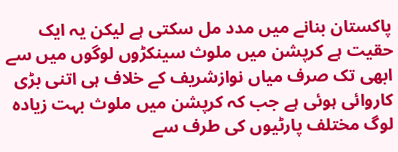پاکستان بنانے میں مدد مل سکتی ہے لیکن یہ ایک حقیت ہے کرپشن میں ملوث سینکڑوں لوگوں میں سے ابھی تک صرف میاں نوازشریف کے خلاف ہی اتنی بڑی کاروائی ہوئی ہے جب کہ کرپشن میں ملوث بہت زیادہ لوگ مختلف پارٹیوں کی طرف سے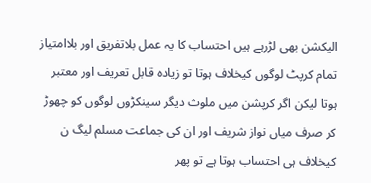الیکشن بھی لڑرہے ہیں احتساب کا یہ عمل بلاتفریق اور بلاامتیاز تمام کرپٹ لوگوں کیخلاف ہوتا تو زیادہ قابل تعریف اور معتبر ہوتا لیکن اگر کرپشن میں ملوث دیگر سینکڑوں لوگوں کو چھوڑ کر صرف میاں نواز شریف اور ان کی جماعت مسلم لیگ ن کیخلاف ہی احتساب ہوتا ہے تو پھر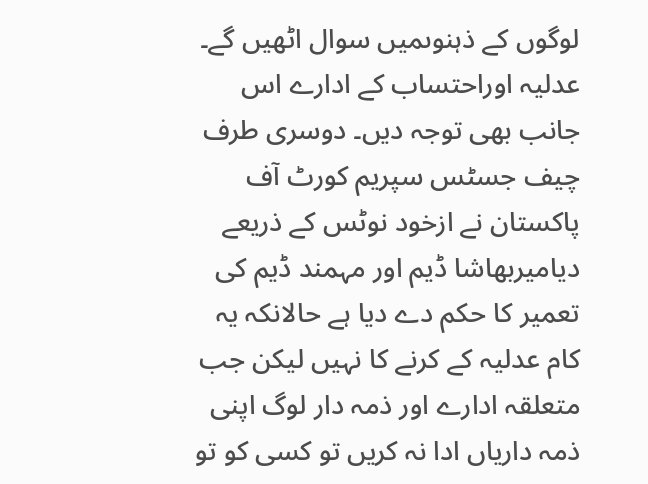لوگوں کے ذہنوںمیں سوال اٹھیں گے۔
عدلیہ اوراحتساب کے ادارے اس جانب بھی توجہ دیں۔ دوسری طرف چیف جسٹس سپریم کورٹ آف پاکستان نے ازخود نوٹس کے ذریعے دیامیربھاشا ڈیم اور مہمند ڈیم کی تعمیر کا حکم دے دیا ہے حالانکہ یہ کام عدلیہ کے کرنے کا نہیں لیکن جب متعلقہ ادارے اور ذمہ دار لوگ اپنی ذمہ داریاں ادا نہ کریں تو کسی کو تو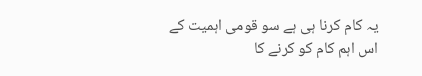یہ کام کرنا ہی ہے سو قومی اہمیت کے اس اہم کام کو کرنے کا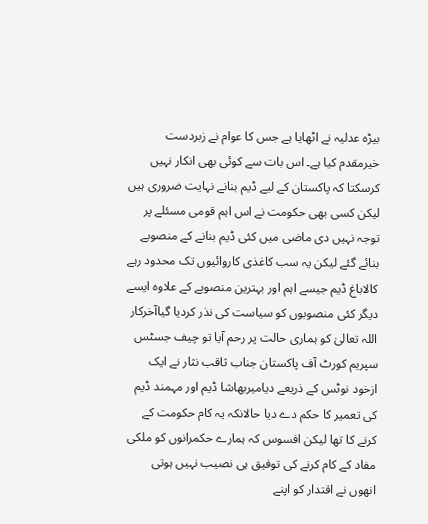بیڑہ عدلیہ نے اٹھایا ہے جس کا عوام نے زبردست خیرمقدم کیا ہے۔ اس بات سے کوئی بھی انکار نہیں کرسکتا کہ پاکستان کے لیے ڈیم بنانے نہایت ضروری ہیں لیکن کسی بھی حکومت نے اس اہم قومی مسئلے پر توجہ نہیں دی ماضی میں کئی ڈیم بنانے کے منصوبے بنائے گئے لیکن یہ سب کاغذی کاروائیوں تک محدود رہے کالاباغ ڈیم جیسے اہم اور بہترین منصوبے کے علاوہ ایسے دیگر کئی منصوبوں کو سیاست کی نذر کردیا گیاآخرکار اللہ تعالیٰ کو ہماری حالت پر رحم آیا تو چیف جسٹس سپریم کورٹ آف پاکستان جناب ثاقب نثار نے ایک ازخود نوٹس کے ذریعے دیامیربھاشا ڈیم اور مہمند ڈیم کی تعمیر کا حکم دے دیا حالانکہ یہ کام حکومت کے کرنے کا تھا لیکن افسوس کہ ہمارے حکمرانوں کو ملکی مفاد کے کام کرنے کی توفیق ہی نصیب نہیں ہوتی انھوں نے اقتدار کو اپنے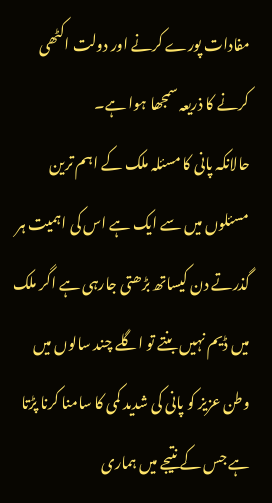مفادات پورے کرنے اور دولت اکٹھی کرنے کا ذریعہ سمجھا ہوا ہے۔
حالانکہ پانی کا مسئلہ ملک کے اہم ترین مسئلوں میں سے ایک ہے اس کی اہمیت ہر گذرتے دن کیساتھ بڑھتی جارہی ہے اگر ملک میں ڈیم نہیں بنتے تو اگلے چند سالوں میں وطن عزیز کو پانی کی شدید کمی کا سامنا کرنا پڑتا ہے جس کے نتیجے میں ہماری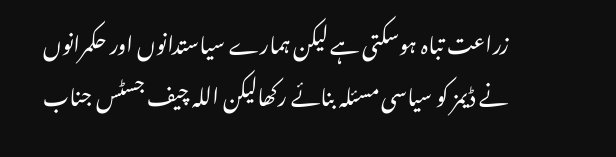زراعت تباہ ہوسکتی ہے لیکن ہمارے سیاستدانوں اور حکمرانوں نے ڈیمز کو سیاسی مسئلہ بنائے رکھالیکن اللہ چیف جسٹس جناب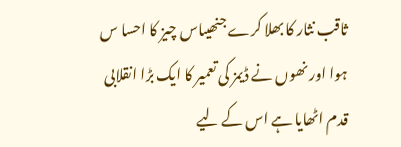ثاقب نثار کا بھلا کرے جنھیںاس چیز کا احسا س ہوا اور نھوں نے ڈیمز کی تعمیر کا ایک بڑا انقلابی قدم اٹھایا ہے اس کے لیے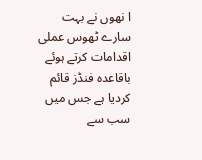ا نھوں نے بہت سارے ٹھوس عملی اقدامات کرتے ہوئے باقاعدہ فنڈز قائم کردیا ہے جس میں سب سے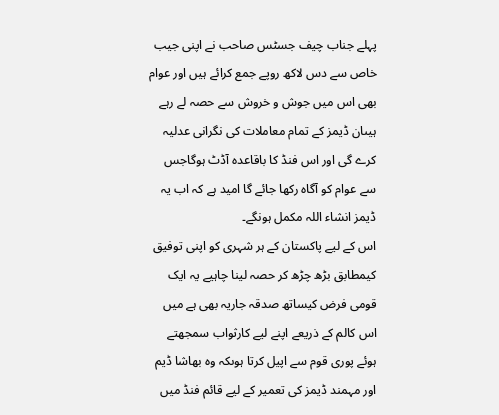پہلے جناب چیف جسٹس صاحب نے اپنی جیب خاص سے دس لاکھ روپے جمع کرائے ہیں اور عوام بھی اس میں جوش و خروش سے حصہ لے رہے ہیںان ڈیمز کے تمام معاملات کی نگرانی عدلیہ کرے گی اور اس فنڈ کا باقاعدہ آڈٹ ہوگاجس سے عوام کو آگاہ رکھا جائے گا امید ہے کہ اب یہ ڈیمز انشاء اللہ مکمل ہونگے۔
اس کے لیے پاکستان کے ہر شہری کو اپنی توفیق کیمطابق بڑھ چڑھ کر حصہ لینا چاہیے یہ ایک قومی فرض کیساتھ صدقہ جاریہ بھی ہے میں اس کالم کے ذریعے اپنے لیے کارثواب سمجھتے ہوئے پوری قوم سے اپیل کرتا ہوںکہ وہ بھاشا ڈیم اور مہمند ڈیمز کی تعمیر کے لیے قائم فنڈ میں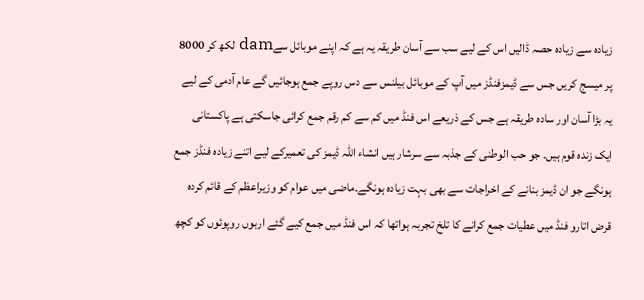زیادہ سے زیادہ حصہ ڈالیں اس کے لیے سب سے آسان طریقہ یہ ہے کہ اپنے موبائل سےdam لکھ کر 8000 پر میسج کریں جس سے ڈیمزفنڈز میں آپ کے موبائل بیلنس سے دس روپے جمع ہوجائیں گے عام آدمی کے لیے یہ بڑا آسان اور سادہ طریقہ ہے جس کے ذریعے اس فنڈ میں کم سے کم رقم جمع کرائی جاسکتی ہے پاکستانی ایک زندہ قوم ہیں۔ جو حب الوطنی کے جذبہ سے سرشار ہیں انشاء اللہ ڈیمز کی تعمیرکے لیے اتنے زیادہ فنڈز جمع ہونگے جو ان ڈیمز بنانے کے اخراجات سے بھی بہت زیادہ ہونگے۔ماضی میں عوام کو وزیراعظم کے قائم کردہ قرض اتارو فنڈ میں عطیات جمع کرانے کا تلخ تجربہ ہواتھا کہ اس فنڈ میں جمع کیے گئے اربوں روپوئوں کو کچھ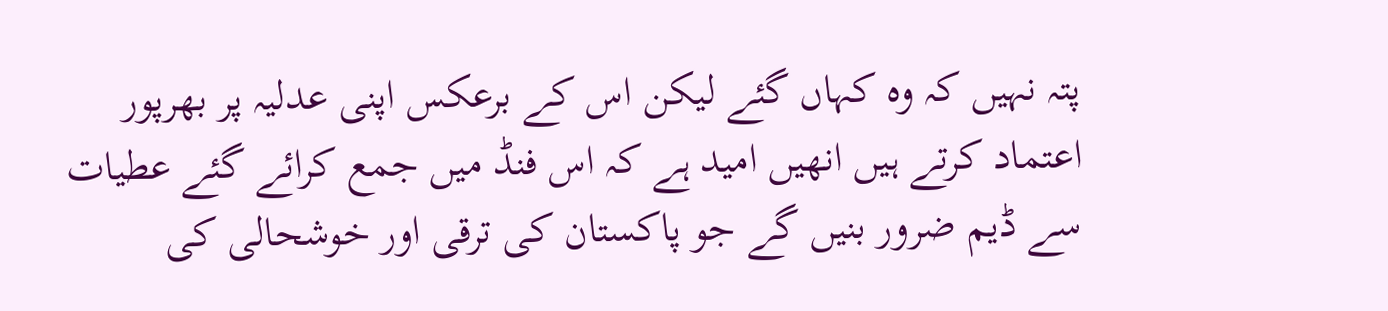پتہ نہیں کہ وہ کہاں گئے لیکن اس کے برعکس اپنی عدلیہ پر بھرپور اعتماد کرتے ہیں انھیں امید ہے کہ اس فنڈ میں جمع کرائے گئے عطیات سے ڈیم ضرور بنیں گے جو پاکستان کی ترقی اور خوشحالی کی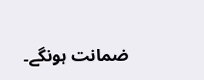ضمانت ہونگے۔